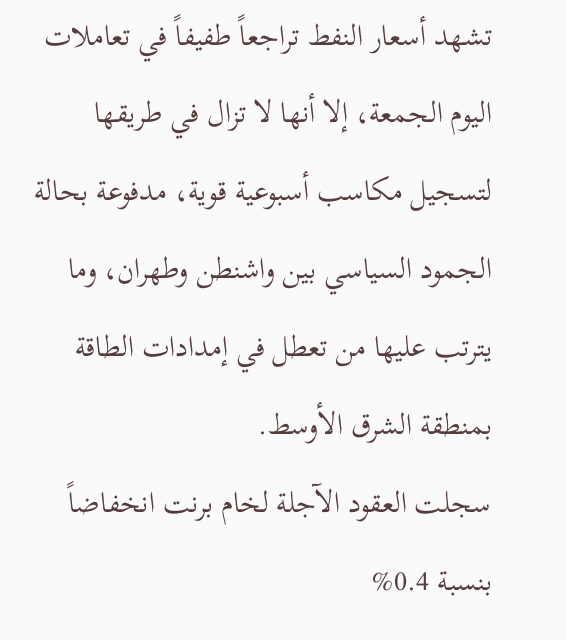تشهد أسعار النفط تراجعاً طفيفاً في تعاملات اليوم الجمعة، إلا أنها لا تزال في طريقها لتسجيل مكاسب أسبوعية قوية، مدفوعة بحالة الجمود السياسي بين واشنطن وطهران، وما يترتب عليها من تعطل في إمدادات الطاقة بمنطقة الشرق الأوسط.
سجلت العقود الآجلة لخام برنت انخفاضاً بنسبة 0.4%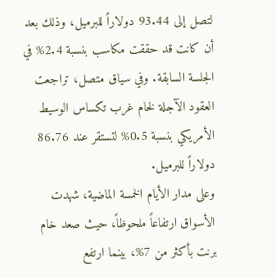لتصل إلى 93.44 دولاراً للبرميل، وذلك بعد أن كانت قد حققت مكاسب بنسبة 2.4% في الجلسة السابقة. وفي سياق متصل، تراجعت العقود الآجلة لخام غرب تكساس الوسيط الأمريكي بنسبة 0.5% لتستقر عند 86.76 دولاراً للبرميل.
وعلى مدار الأيام الخمسة الماضية، شهدت الأسواق ارتفاعاً ملحوظاً، حيث صعد خام برنت بأكثر من 7%، بينما ارتفع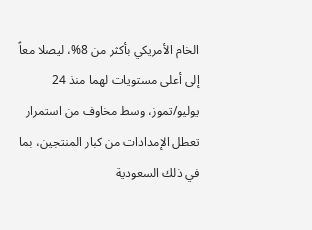الخام الأمريكي بأكثر من 8%، ليصلا معاً إلى أعلى مستويات لهما منذ 24 يوليو/تموز، وسط مخاوف من استمرار تعطل الإمدادات من كبار المنتجين، بما في ذلك السعودية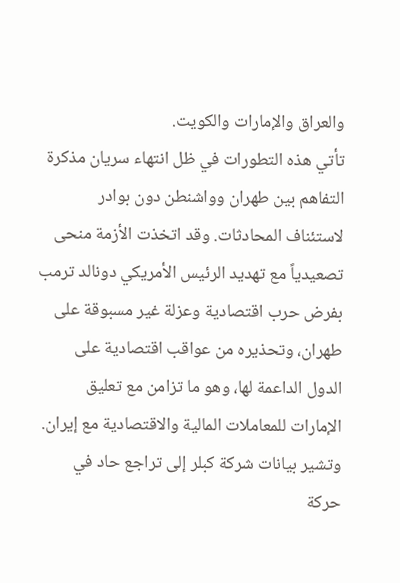والعراق والإمارات والكويت.
تأتي هذه التطورات في ظل انتهاء سريان مذكرة التفاهم بين طهران وواشنطن دون بوادر لاستئناف المحادثات. وقد اتخذت الأزمة منحى تصعيدياً مع تهديد الرئيس الأمريكي دونالد ترمب بفرض حرب اقتصادية وعزلة غير مسبوقة على طهران، وتحذيره من عواقب اقتصادية على الدول الداعمة لها، وهو ما تزامن مع تعليق الإمارات للمعاملات المالية والاقتصادية مع إيران.
وتشير بيانات شركة كبلر إلى تراجع حاد في حركة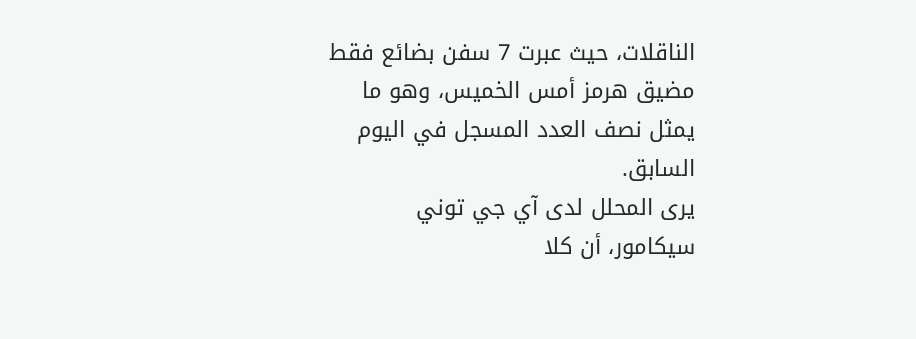الناقلات، حيث عبرت 7 سفن بضائع فقط مضيق هرمز أمس الخميس، وهو ما يمثل نصف العدد المسجل في اليوم السابق.
يرى المحلل لدى آي جي توني سيكامور، أن كلا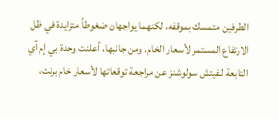الطرفين متمسك بموقفه، لكنهما يواجهان ضغوطاً متزايدة في ظل الارتفاع المستمر لأسعار الخام. ومن جانبها، أعلنت وحدة بي إم آي التابعة لـفيتش سولوشنز عن مراجعة توقعاتها لأسعار خام برنت،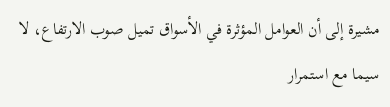مشيرة إلى أن العوامل المؤثرة في الأسواق تميل صوب الارتفاع، لا سيما مع استمرار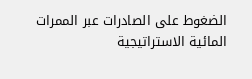الضغوط على الصادرات عبر الممرات المائية الاستراتيجية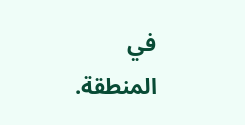في المنطقة.